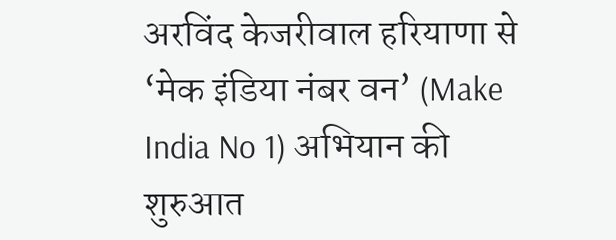अरविंद केजरीवाल हरियाणा से ‘मेक इंडिया नंबर वन’ (Make India No 1) अभियान की शुरुआत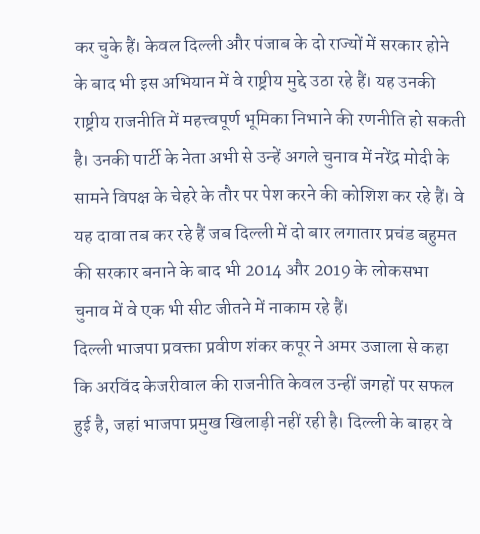कर चुके हैं। केवल दिल्ली और पंजाब के दो राज्यों में सरकार होने के बाद भी इस अभियान में वे राष्ट्रीय मुद्दे उठा रहे हैं। यह उनकी राष्ट्रीय राजनीति में महत्त्वपूर्ण भूमिका निभाने की रणनीति हो सकती है। उनकी पार्टी के नेता अभी से उन्हें अगले चुनाव में नरेंद्र मोदी के सामने विपक्ष के चेहरे के तौर पर पेश करने की कोशिश कर रहे हैं। वे यह दावा तब कर रहे हैं जब दिल्ली में दो बार लगातार प्रचंड बहुमत की सरकार बनाने के बाद भी 2014 और 2019 के लोकसभा चुनाव में वे एक भी सीट जीतने में नाकाम रहे हैं।
दिल्ली भाजपा प्रवक्ता प्रवीण शंकर कपूर ने अमर उजाला से कहा कि अरविंद केजरीवाल की राजनीति केवल उन्हीं जगहों पर सफल हुई है, जहां भाजपा प्रमुख खिलाड़ी नहीं रही है। दिल्ली के बाहर वे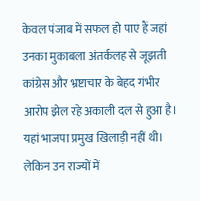केवल पंजाब में सफल हो पाए हैं जहां उनका मुकाबला अंतर्कलह से जूझती कांग्रेस और भ्रष्टाचार के बेहद गंभीर आरोप झेल रहे अकाली दल से हुआ है। यहां भाजपा प्रमुख खिलाड़ी नहीं थी।
लेकिन उन राज्यों में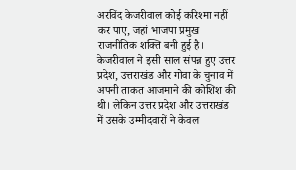अरविंद केजरीवाल कोई करिश्मा नहीं कर पाए, जहां भाजपा प्रमुख राजनीतिक शक्ति बनी हुई है। केजरीवाल ने इसी साल संपन्न हुए उत्तर प्रदेश, उत्तराखंड और गोवा के चुनाव में अपनी ताकत आजमाने की कोशिश की थी। लेकिन उत्तर प्रदेश और उत्तराखंड में उसके उम्मीदवारों ने केवल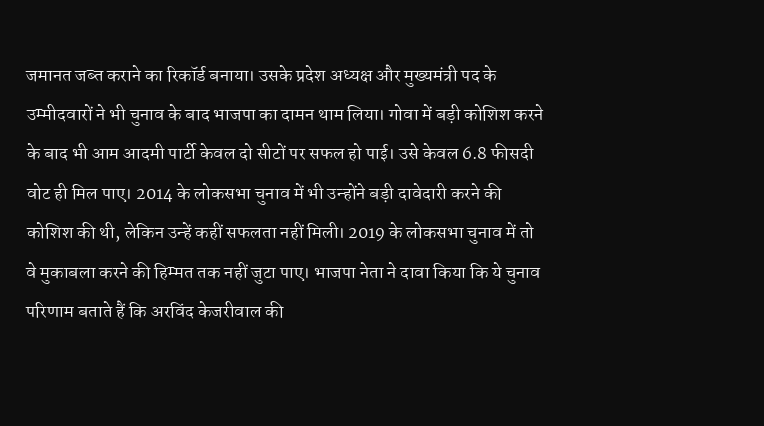जमानत जब्त कराने का रिकॉर्ड बनाया। उसके प्रदेश अध्यक्ष और मुख्यमंत्री पद के उम्मीदवारों ने भी चुनाव के बाद भाजपा का दामन थाम लिया। गोवा में बड़ी कोशिश करने के बाद भी आम आदमी पार्टी केवल दो सीटों पर सफल हो पाई। उसे केवल 6.8 फीसदी वोट ही मिल पाए। 2014 के लोकसभा चुनाव में भी उन्होंने बड़ी दावेदारी करने की कोशिश की थी, लेकिन उन्हें कहीं सफलता नहीं मिली। 2019 के लोकसभा चुनाव में तो वे मुकाबला करने की हिम्मत तक नहीं जुटा पाए। भाजपा नेता ने दावा किया कि ये चुनाव परिणाम बताते हैं कि अरविंद केजरीवाल की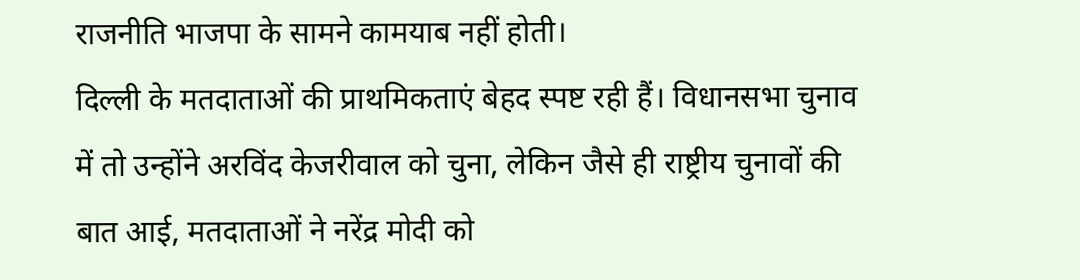राजनीति भाजपा के सामने कामयाब नहीं होती।
दिल्ली के मतदाताओं की प्राथमिकताएं बेहद स्पष्ट रही हैं। विधानसभा चुनाव में तो उन्होंने अरविंद केजरीवाल को चुना, लेकिन जैसे ही राष्ट्रीय चुनावों की बात आई, मतदाताओं ने नरेंद्र मोदी को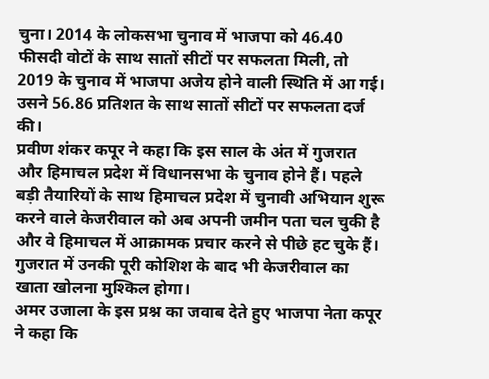चुना। 2014 के लोकसभा चुनाव में भाजपा को 46.40 फीसदी वोटों के साथ सातों सीटों पर सफलता मिली, तो 2019 के चुनाव में भाजपा अजेय होने वाली स्थिति में आ गई। उसने 56.86 प्रतिशत के साथ सातों सीटों पर सफलता दर्ज की।
प्रवीण शंकर कपूर ने कहा कि इस साल के अंत में गुजरात और हिमाचल प्रदेश में विधानसभा के चुनाव होने हैं। पहले बड़ी तैयारियों के साथ हिमाचल प्रदेश में चुनावी अभियान शुरू करने वाले केजरीवाल को अब अपनी जमीन पता चल चुकी है और वे हिमाचल में आक्रामक प्रचार करने से पीछे हट चुके हैं। गुजरात में उनकी पूरी कोशिश के बाद भी केजरीवाल का खाता खोलना मुश्किल होगा।
अमर उजाला के इस प्रश्न का जवाब देते हुए भाजपा नेता कपूर ने कहा कि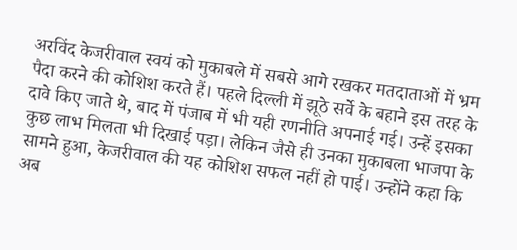अरविंद केजरीवाल स्वयं को मुकाबले में सबसे आगे रखकर मतदाताओं में भ्रम पैदा करने की कोशिश करते हैं। पहले दिल्ली में झूठे सर्वे के बहाने इस तरह के दावे किए जाते थे, बाद में पंजाब में भी यही रणनीति अपनाई गई। उन्हें इसका कुछ लाभ मिलता भी दिखाई पड़ा। लेकिन जैसे ही उनका मुकाबला भाजपा के सामने हुआ, केजरीवाल की यह कोशिश सफल नहीं हो पाई। उन्होंने कहा कि अब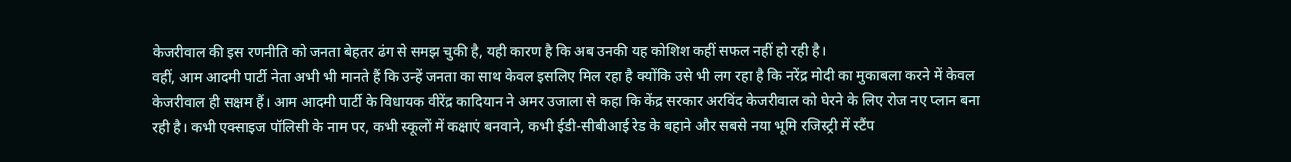केजरीवाल की इस रणनीति को जनता बेहतर ढंग से समझ चुकी है, यही कारण है कि अब उनकी यह कोशिश कहीं सफल नहीं हो रही है।
वहीं, आम आदमी पार्टी नेता अभी भी मानते हैं कि उन्हें जनता का साथ केवल इसलिए मिल रहा है क्योंकि उसे भी लग रहा है कि नरेंद्र मोदी का मुकाबला करने में केवल केजरीवाल ही सक्षम हैं। आम आदमी पार्टी के विधायक वीरेंद्र कादियान ने अमर उजाला से कहा कि केंद्र सरकार अरविंद केजरीवाल को घेरने के लिए रोज नए प्लान बना रही है। कभी एक्साइज पॉलिसी के नाम पर, कभी स्कूलों में कक्षाएं बनवाने, कभी ईडी-सीबीआई रेड के बहाने और सबसे नया भूमि रजिस्ट्री में स्टैंप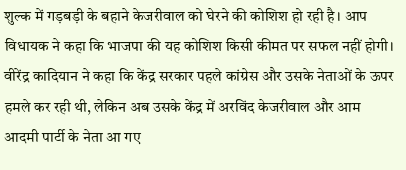शुल्क में गड़बड़ी के बहाने केजरीवाल को घेरने की कोशिश हो रही है। आप विधायक ने कहा कि भाजपा की यह कोशिश किसी कीमत पर सफल नहीं होगी।
वीरेंद्र कादियान ने कहा कि केंद्र सरकार पहले कांग्रेस और उसके नेताओं के ऊपर हमले कर रही थी, लेकिन अब उसके केंद्र में अरविंद केजरीवाल और आम आदमी पार्टी के नेता आ गए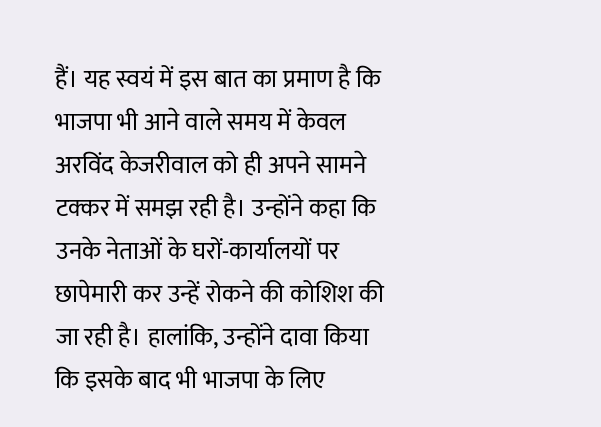हैं। यह स्वयं में इस बात का प्रमाण है कि भाजपा भी आने वाले समय में केवल अरविंद केजरीवाल को ही अपने सामने टक्कर में समझ रही है। उन्होंने कहा कि उनके नेताओं के घरों-कार्यालयों पर छापेमारी कर उन्हें रोकने की कोशिश की जा रही है। हालांकि, उन्होंने दावा किया कि इसके बाद भी भाजपा के लिए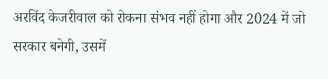अरविंद केजरीवाल को रोकना संभव नहीं होगा और 2024 में जो सरकार बनेगी, उसमें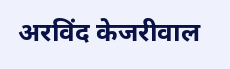अरविंद केजरीवाल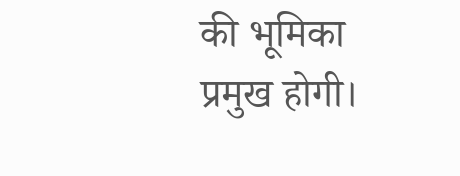की भूमिका प्रमुख होगी।